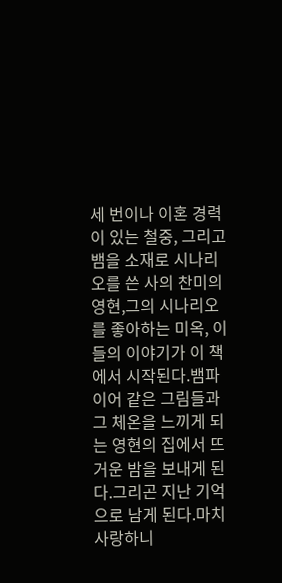세 번이나 이혼 경력이 있는 철중, 그리고 뱀을 소재로 시나리오를 쓴 사의 찬미의 영현,그의 시나리오를 좋아하는 미옥, 이들의 이야기가 이 책에서 시작된다.뱀파이어 같은 그림들과 그 체온을 느끼게 되는 영현의 집에서 뜨거운 밤을 보내게 된다.그리곤 지난 기억으로 남게 된다.마치 사랑하니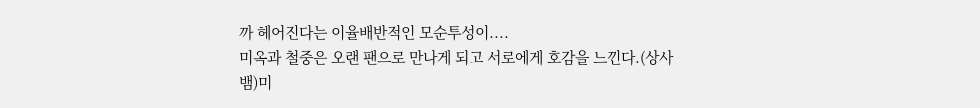까 헤어진다는 이율배반적인 모순투성이....
미옥과 철중은 오랜 팬으로 만나게 되고 서로에게 호감을 느낀다.(상사뱀)미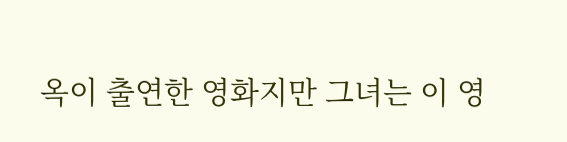옥이 출연한 영화지만 그녀는 이 영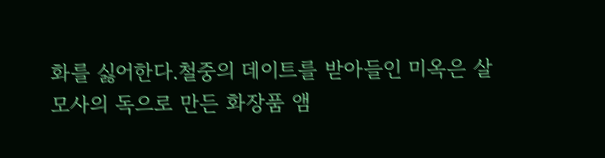화를 싫어한다.철중의 데이트를 받아들인 미옥은 살모사의 독으로 만든 화장품 앰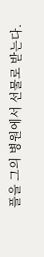플을 그의 병원에서 선물로 받는다.